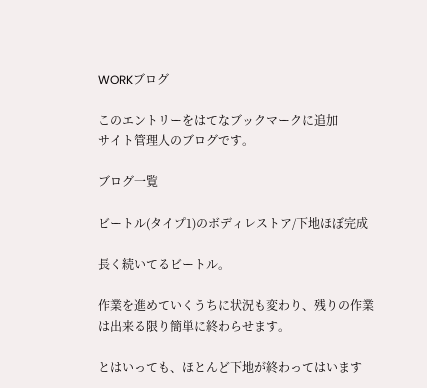WORKブログ

このエントリーをはてなブックマークに追加
サイト管理人のブログです。

ブログ一覧

ビートル(タイプ1)のボディレストア/下地ほぼ完成

長く続いてるビートル。

作業を進めていくうちに状況も変わり、残りの作業は出来る限り簡単に終わらせます。

とはいっても、ほとんど下地が終わってはいます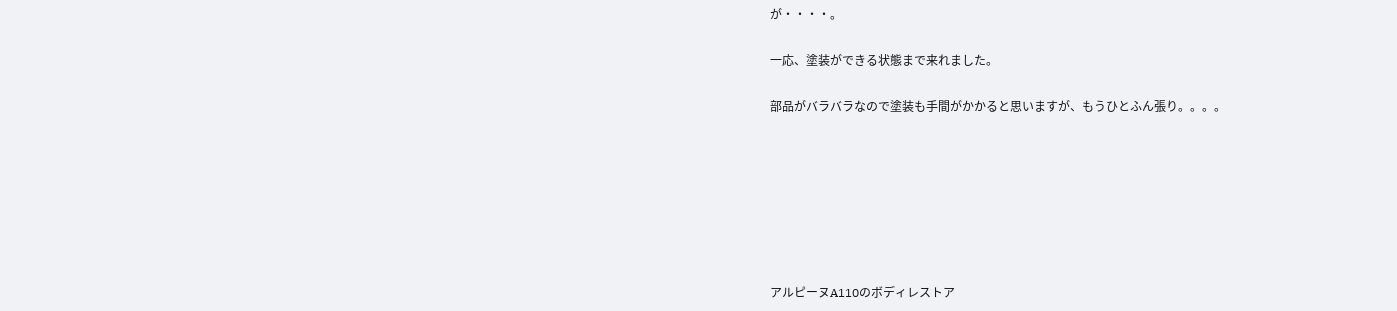が・・・・。

一応、塗装ができる状態まで来れました。

部品がバラバラなので塗装も手間がかかると思いますが、もうひとふん張り。。。。







アルピーヌA110のボディレストア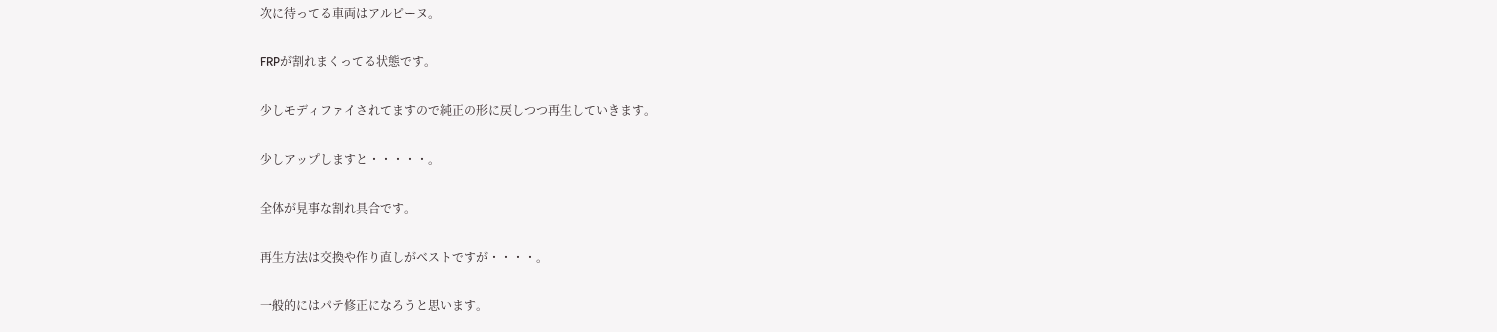次に待ってる車両はアルピーヌ。

FRPが割れまくってる状態です。

少しモディファイされてますので純正の形に戻しつつ再生していきます。

少しアップしますと・・・・・。

全体が見事な割れ具合です。

再生方法は交換や作り直しがベストですが・・・・。

一般的にはパテ修正になろうと思います。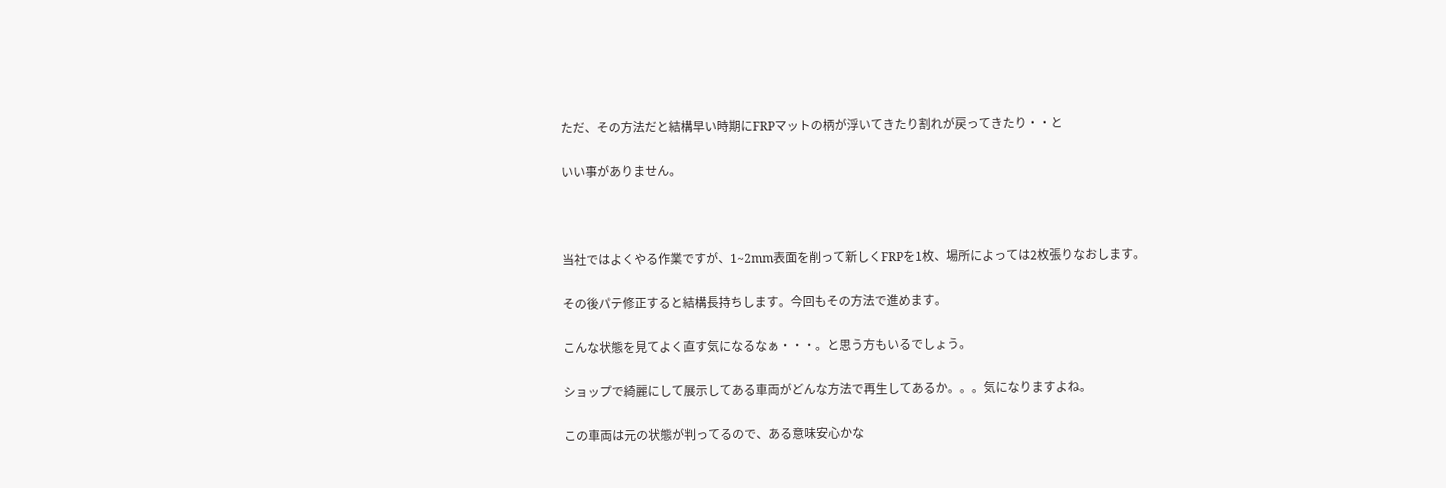ただ、その方法だと結構早い時期にFRPマットの柄が浮いてきたり割れが戻ってきたり・・と

いい事がありません。



当社ではよくやる作業ですが、1~2mm表面を削って新しくFRPを1枚、場所によっては2枚張りなおします。

その後パテ修正すると結構長持ちします。今回もその方法で進めます。

こんな状態を見てよく直す気になるなぁ・・・。と思う方もいるでしょう。

ショップで綺麗にして展示してある車両がどんな方法で再生してあるか。。。気になりますよね。

この車両は元の状態が判ってるので、ある意味安心かな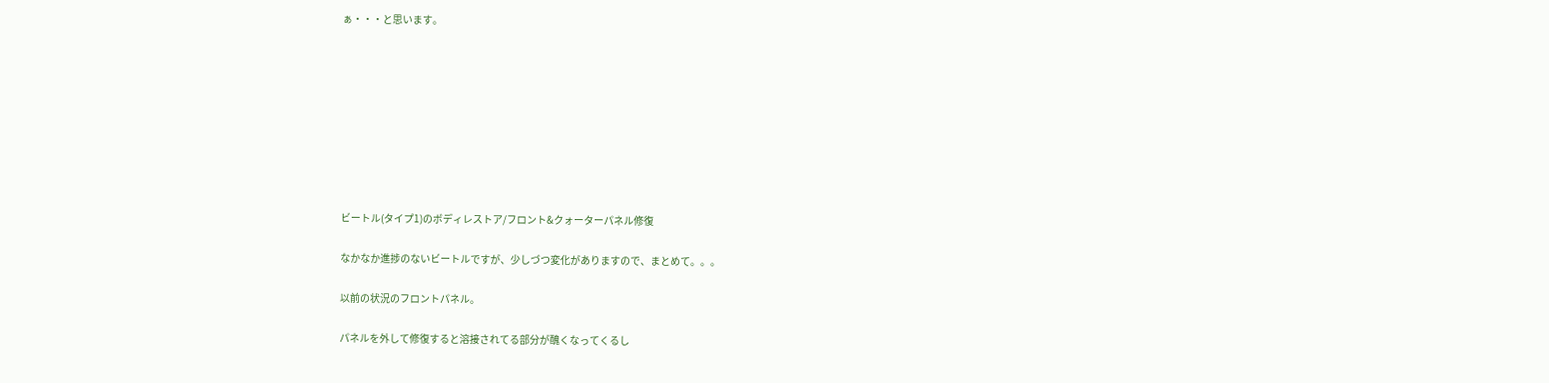ぁ・・・と思います。









ビートル(タイプ1)のボディレストア/フロント&クォーターパネル修復

なかなか進捗のないビートルですが、少しづつ変化がありますので、まとめて。。。

以前の状況のフロントパネル。

パネルを外して修復すると溶接されてる部分が醜くなってくるし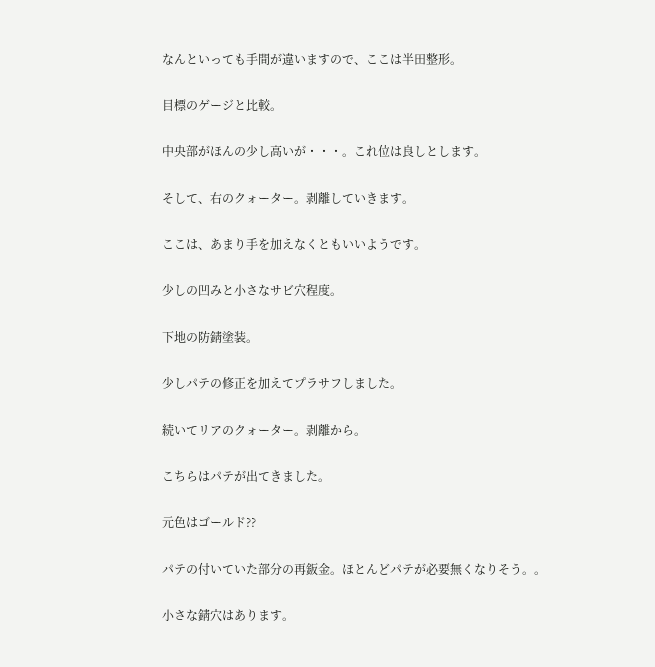なんといっても手間が違いますので、ここは半田整形。

目標のゲージと比較。

中央部がほんの少し高いが・・・。これ位は良しとします。

そして、右のクォーター。剥離していきます。

ここは、あまり手を加えなくともいいようです。

少しの凹みと小さなサビ穴程度。

下地の防錆塗装。

少しパテの修正を加えてプラサフしました。

続いてリアのクォーター。剥離から。

こちらはパテが出てきました。

元色はゴールド??

パテの付いていた部分の再鈑金。ほとんどパテが必要無くなりそう。。

小さな錆穴はあります。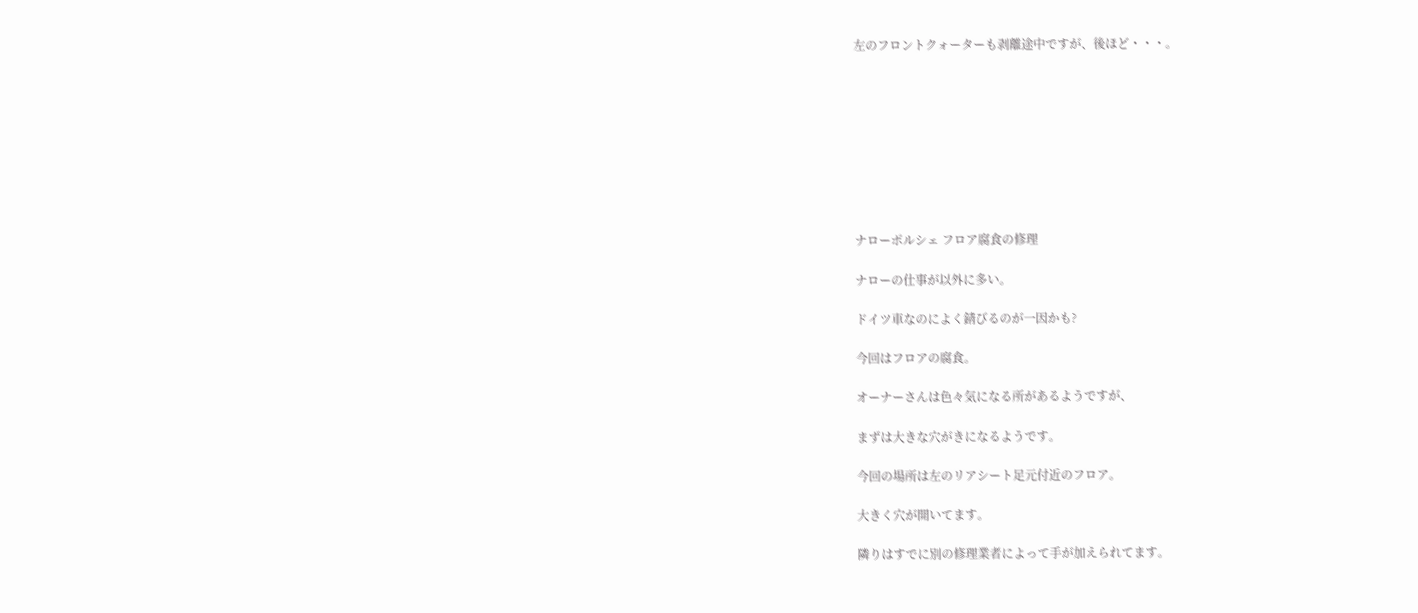左のフロントクォーターも剥離途中ですが、後ほど・・・。









ナローポルシェ フロア腐食の修理

ナローの仕事が以外に多い。

ドイツ車なのによく錆びるのが一因かも?

今回はフロアの腐食。

オーナーさんは色々気になる所があるようですが、

まずは大きな穴がきになるようです。

今回の場所は左のリアシート足元付近のフロア。

大きく穴が開いてます。

隣りはすでに別の修理業者によって手が加えられてます。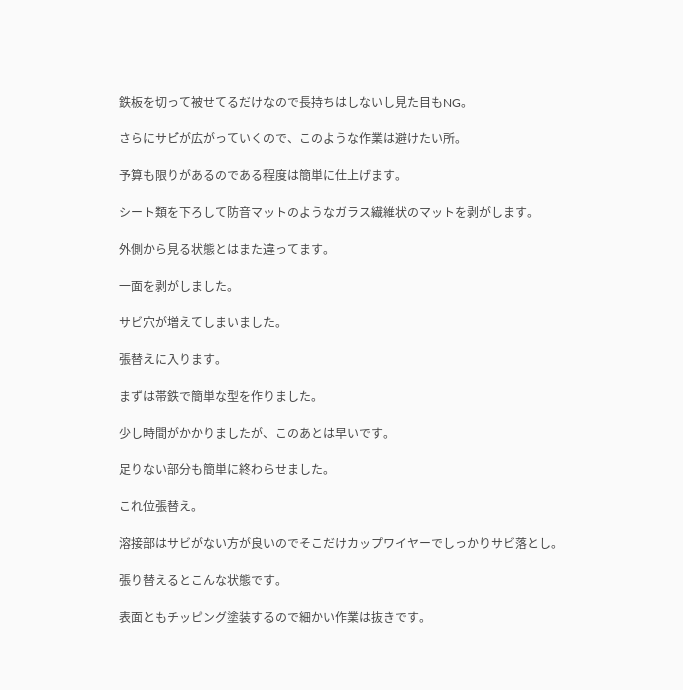鉄板を切って被せてるだけなので長持ちはしないし見た目もNG。

さらにサビ゙が広がっていくので、このような作業は避けたい所。

予算も限りがあるのである程度は簡単に仕上げます。

シート類を下ろして防音マットのようなガラス繊維状のマットを剥がします。

外側から見る状態とはまた違ってます。

一面を剥がしました。

サビ穴が増えてしまいました。

張替えに入ります。

まずは帯鉄で簡単な型を作りました。

少し時間がかかりましたが、このあとは早いです。

足りない部分も簡単に終わらせました。

これ位張替え。

溶接部はサビがない方が良いのでそこだけカップワイヤーでしっかりサビ落とし。

張り替えるとこんな状態です。

表面ともチッピング塗装するので細かい作業は抜きです。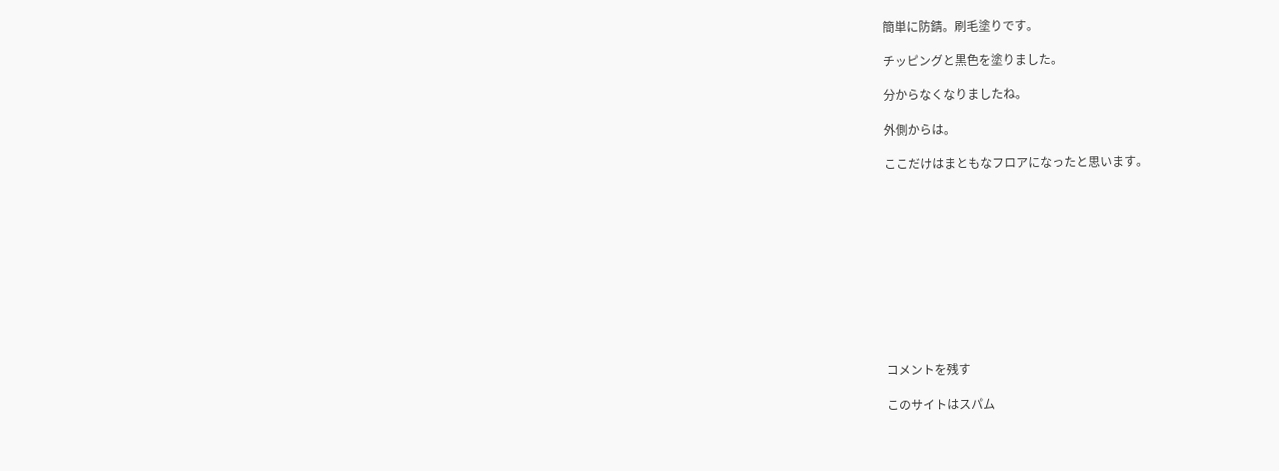簡単に防錆。刷毛塗りです。

チッピングと黒色を塗りました。

分からなくなりましたね。

外側からは。

ここだけはまともなフロアになったと思います。











コメントを残す

このサイトはスパム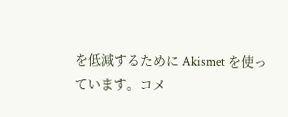を低減するために Akismet を使っています。コメ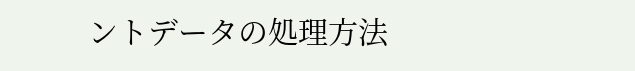ントデータの処理方法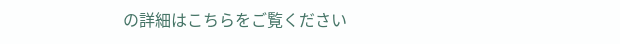の詳細はこちらをご覧ください